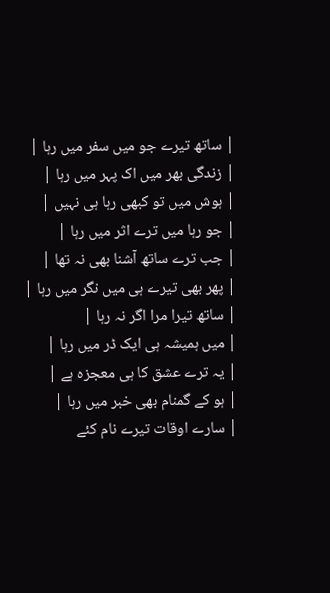| ساتھ تیرے جو میں سفر میں رہا |
| زندگی بھر میں اک پہر میں رہا |
| ہوش میں تو کبھی رہا ہی نہیں |
| جو رہا میں ترے اثر میں رہا |
| جب ترے ساتھ آشنا بھی نہ تھا |
| پھر بھی تیرے ہی میں نگر میں رہا |
| ساتھ تیرا مرا اگر نہ رہا |
| میں ہمیشہ ہی ایک ڈر میں رہا |
| یہ ترے عشق کا ہی معجزہ ہے |
| ہو کے گمنام بھی خبر میں رہا |
| سارے اوقات تیرے نام کئے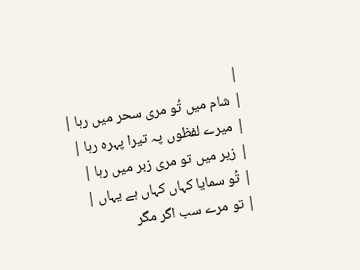|
| شام میں تُو مری سحر میں رہا |
| میرے لفظوں پہ تیرا پہرہ رہا |
| زیر میں تو مری زبر میں رہا |
| تُو سمایا کہاں کہاں ہے یہاں |
| تو مرے سب اگر مگر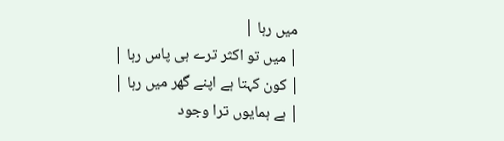میں رہا |
| میں تو اکثر ترے ہی پاس رہا |
| کون کہتا ہے اپنے گھر میں رہا |
| ہے ہمایوں ترا وجود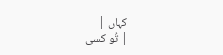کہاں |
| تُو کسی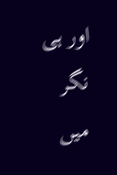اور ہی نگر میں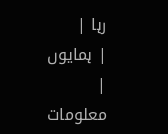رہا |
| ہمایوں |
معلومات